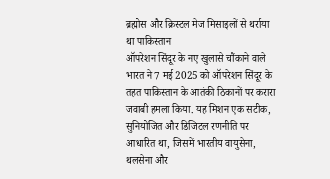ब्रह्मोस और क्रिस्टल मेज मिसाइलों से थर्राया था पाकिस्तान
ऑपरेशन सिंदूर के नए खुलासे चौंकाने वाले
भारत ने 7 मई 2025 को ऑपरेशन सिंदूर के तहत पाकिस्तान के आतंकी ठिकानों पर करारा जवाबी हमला किया. यह मिशन एक सटीक, सुनियोजित और डिजिटल रणनीति पर आधारित था, जिसमें भारतीय वायुसेना, थलसेना और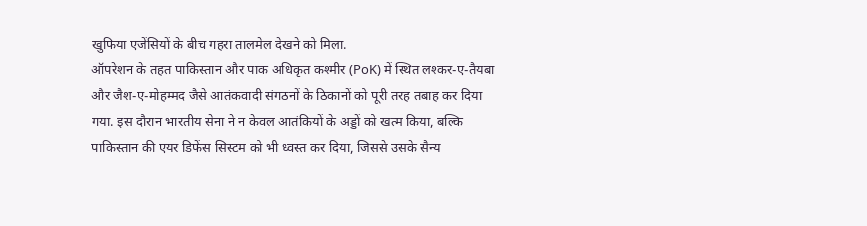खुफिया एजेंसियों के बीच गहरा तालमेल देखने को मिला.
ऑपरेशन के तहत पाकिस्तान और पाक अधिकृत कश्मीर (PoK) में स्थित लश्कर-ए-तैयबा और जैश-ए-मोहम्मद जैसे आतंकवादी संगठनों के ठिकानों को पूरी तरह तबाह कर दिया गया. इस दौरान भारतीय सेना ने न केवल आतंकियों के अड्डों को खत्म किया, बल्कि पाकिस्तान की एयर डिफेंस सिस्टम को भी ध्वस्त कर दिया, जिससे उसके सैन्य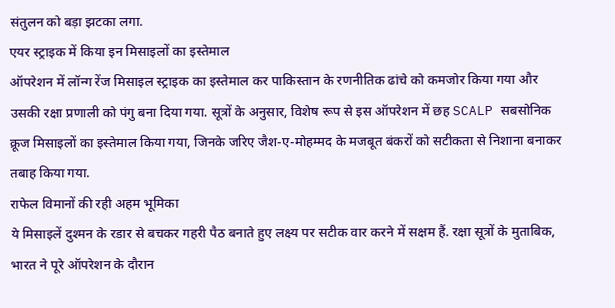संतुलन को बड़ा झटका लगा.
एयर स्ट्राइक में किया इन मिसाइलों का इस्तेमाल
ऑपरेशन में लॉन्ग रेंज मिसाइल स्ट्राइक का इस्तेमाल कर पाकिस्तान के रणनीतिक ढांचे को कमजोर किया गया और उसकी रक्षा प्रणाली को पंगु बना दिया गया. सूत्रों के अनुसार, विशेष रूप से इस ऑपरेशन में छह SCALP सबसोनिक क्रूज मिसाइलों का इस्तेमाल किया गया, जिनके जरिए जैश-ए-मोहम्मद के मजबूत बंकरों को सटीकता से निशाना बनाकर तबाह किया गया.
राफेल विमानों की रही अहम भूमिका
ये मिसाइलें दुश्मन के रडार से बचकर गहरी पैठ बनाते हुए लक्ष्य पर सटीक वार करने में सक्षम हैं. रक्षा सूत्रों के मुताबिक, भारत ने पूरे ऑपरेशन के दौरान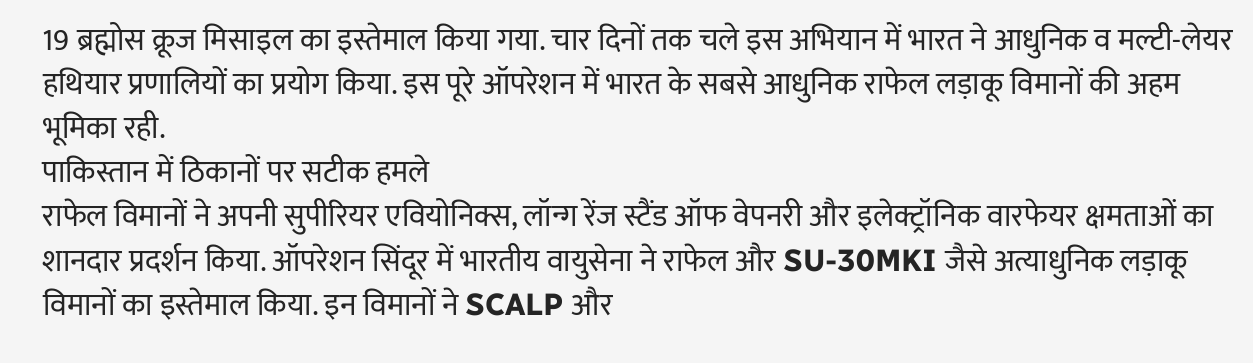19 ब्रह्मोस क्रूज मिसाइल का इस्तेमाल किया गया. चार दिनों तक चले इस अभियान में भारत ने आधुनिक व मल्टी-लेयर हथियार प्रणालियों का प्रयोग किया. इस पूरे ऑपरेशन में भारत के सबसे आधुनिक राफेल लड़ाकू विमानों की अहम भूमिका रही.
पाकिस्तान में ठिकानों पर सटीक हमले
राफेल विमानों ने अपनी सुपीरियर एवियोनिक्स, लॉन्ग रेंज स्टैंड ऑफ वेपनरी और इलेक्ट्रॉनिक वारफेयर क्षमताओं का शानदार प्रदर्शन किया. ऑपरेशन सिंदूर में भारतीय वायुसेना ने राफेल और SU-30MKI जैसे अत्याधुनिक लड़ाकू विमानों का इस्तेमाल किया. इन विमानों ने SCALP और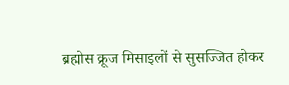ब्रह्मोस क्रूज मिसाइलों से सुसज्जित होकर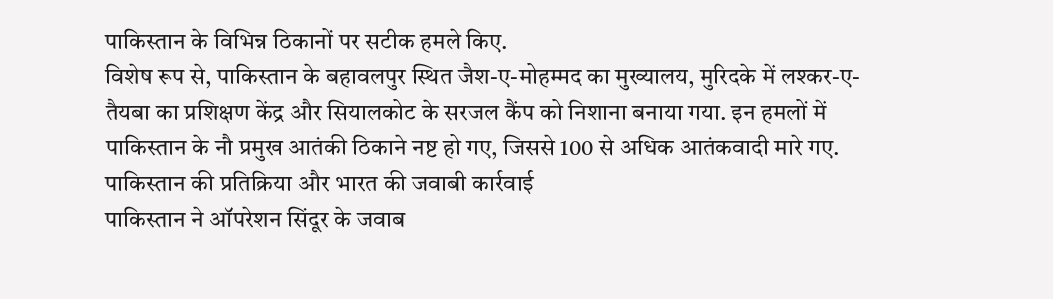पाकिस्तान के विभिन्न ठिकानों पर सटीक हमले किए.
विशेष रूप से, पाकिस्तान के बहावलपुर स्थित जैश-ए-मोहम्मद का मुख्यालय, मुरिदके में लश्कर-ए-तैयबा का प्रशिक्षण केंद्र और सियालकोट के सरजल कैंप को निशाना बनाया गया. इन हमलों में पाकिस्तान के नौ प्रमुख आतंकी ठिकाने नष्ट हो गए, जिससे 100 से अधिक आतंकवादी मारे गए.
पाकिस्तान की प्रतिक्रिया और भारत की जवाबी कार्रवाई
पाकिस्तान ने ऑपरेशन सिंदूर के जवाब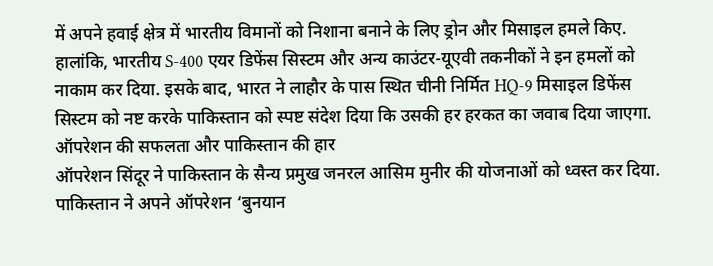में अपने हवाई क्षेत्र में भारतीय विमानों को निशाना बनाने के लिए ड्रोन और मिसाइल हमले किए. हालांकि, भारतीय S-400 एयर डिफेंस सिस्टम और अन्य काउंटर-यूएवी तकनीकों ने इन हमलों को नाकाम कर दिया. इसके बाद, भारत ने लाहौर के पास स्थित चीनी निर्मित HQ-9 मिसाइल डिफेंस सिस्टम को नष्ट करके पाकिस्तान को स्पष्ट संदेश दिया कि उसकी हर हरकत का जवाब दिया जाएगा.
ऑपरेशन की सफलता और पाकिस्तान की हार
ऑपरेशन सिंदूर ने पाकिस्तान के सैन्य प्रमुख जनरल आसिम मुनीर की योजनाओं को ध्वस्त कर दिया. पाकिस्तान ने अपने ऑपरेशन ‘बुनयान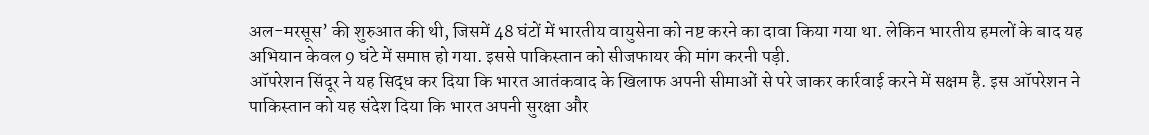अल-मरसूस’ की शुरुआत की थी, जिसमें 48 घंटों में भारतीय वायुसेना को नष्ट करने का दावा किया गया था. लेकिन भारतीय हमलों के बाद यह अभियान केवल 9 घंटे में समाप्त हो गया. इससे पाकिस्तान को सीजफायर की मांग करनी पड़ी.
ऑपरेशन सिंदूर ने यह सिद्ध कर दिया कि भारत आतंकवाद के खिलाफ अपनी सीमाओं से परे जाकर कार्रवाई करने में सक्षम है. इस ऑपरेशन ने पाकिस्तान को यह संदेश दिया कि भारत अपनी सुरक्षा और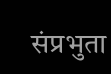संप्रभुता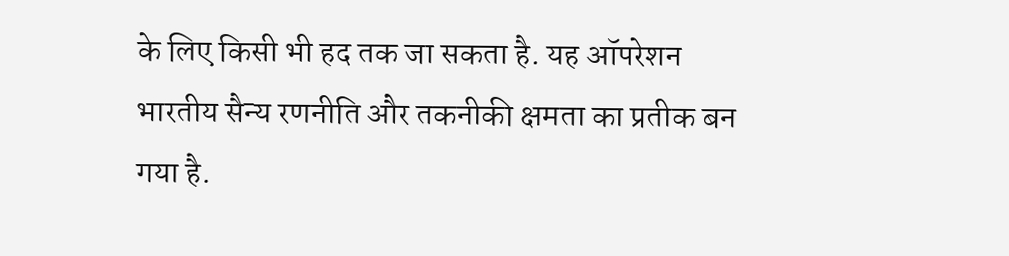के लिए किसी भी हद तक जा सकता है. यह ऑपरेशन भारतीय सैन्य रणनीति और तकनीकी क्षमता का प्रतीक बन गया है.